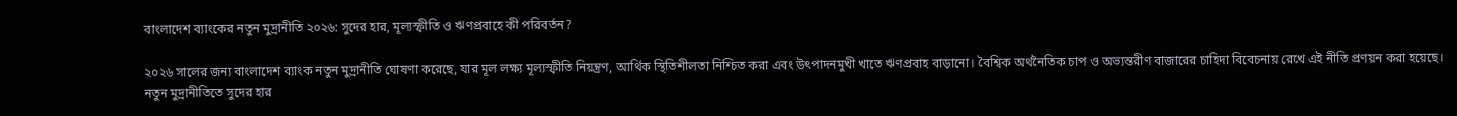বাংলাদেশ ব্যাংকের নতুন মুদ্রানীতি ২০২৬: সুদের হার, মূল্যস্ফীতি ও ঋণপ্রবাহে কী পরিবর্তন?

২০২৬ সালের জন্য বাংলাদেশ ব্যাংক নতুন মুদ্রানীতি ঘোষণা করেছে, যার মূল লক্ষ্য মূল্যস্ফীতি নিয়ন্ত্রণ, আর্থিক স্থিতিশীলতা নিশ্চিত করা এবং উৎপাদনমুখী খাতে ঋণপ্রবাহ বাড়ানো। বৈশ্বিক অর্থনৈতিক চাপ ও অভ্যন্তরীণ বাজারের চাহিদা বিবেচনায় রেখে এই নীতি প্রণয়ন করা হয়েছে।
নতুন মুদ্রানীতিতে সুদের হার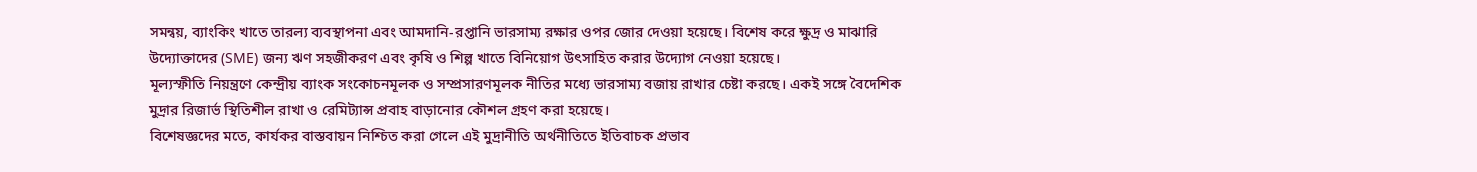সমন্বয়, ব্যাংকিং খাতে তারল্য ব্যবস্থাপনা এবং আমদানি-রপ্তানি ভারসাম্য রক্ষার ওপর জোর দেওয়া হয়েছে। বিশেষ করে ক্ষুদ্র ও মাঝারি উদ্যোক্তাদের (SME) জন্য ঋণ সহজীকরণ এবং কৃষি ও শিল্প খাতে বিনিয়োগ উৎসাহিত করার উদ্যোগ নেওয়া হয়েছে।
মূল্যস্ফীতি নিয়ন্ত্রণে কেন্দ্রীয় ব্যাংক সংকোচনমূলক ও সম্প্রসারণমূলক নীতির মধ্যে ভারসাম্য বজায় রাখার চেষ্টা করছে। একই সঙ্গে বৈদেশিক মুদ্রার রিজার্ভ স্থিতিশীল রাখা ও রেমিট্যান্স প্রবাহ বাড়ানোর কৌশল গ্রহণ করা হয়েছে।
বিশেষজ্ঞদের মতে, কার্যকর বাস্তবায়ন নিশ্চিত করা গেলে এই মুদ্রানীতি অর্থনীতিতে ইতিবাচক প্রভাব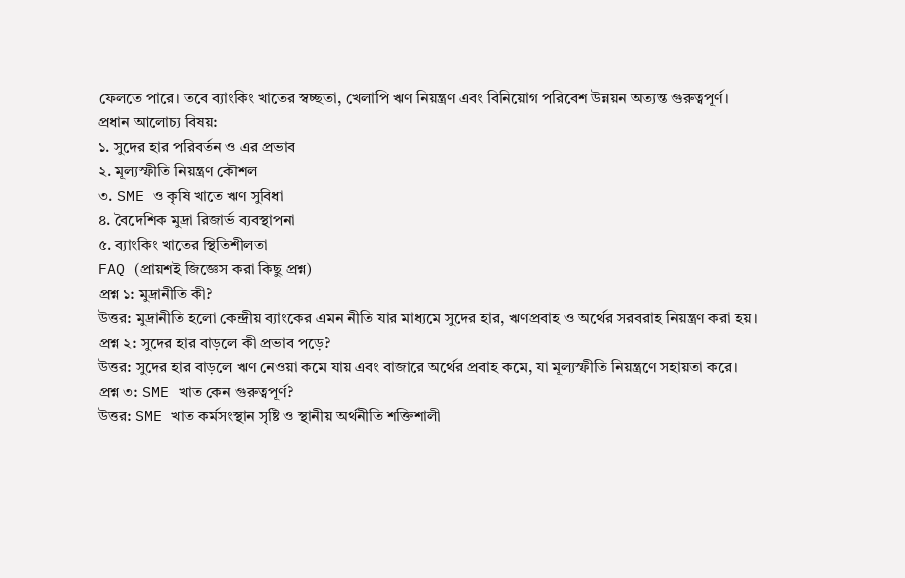ফেলতে পারে। তবে ব্যাংকিং খাতের স্বচ্ছতা, খেলাপি ঋণ নিয়ন্ত্রণ এবং বিনিয়োগ পরিবেশ উন্নয়ন অত্যন্ত গুরুত্বপূর্ণ।
প্রধান আলোচ্য বিষয়:
১. সুদের হার পরিবর্তন ও এর প্রভাব
২. মূল্যস্ফীতি নিয়ন্ত্রণ কৌশল
৩. SME ও কৃষি খাতে ঋণ সুবিধা
৪. বৈদেশিক মুদ্রা রিজার্ভ ব্যবস্থাপনা
৫. ব্যাংকিং খাতের স্থিতিশীলতা
FAQ (প্রায়শই জিজ্ঞেস করা কিছু প্রশ্ন)
প্রশ্ন ১: মুদ্রানীতি কী?
উত্তর: মুদ্রানীতি হলো কেন্দ্রীয় ব্যাংকের এমন নীতি যার মাধ্যমে সুদের হার, ঋণপ্রবাহ ও অর্থের সরবরাহ নিয়ন্ত্রণ করা হয়।
প্রশ্ন ২: সুদের হার বাড়লে কী প্রভাব পড়ে?
উত্তর: সুদের হার বাড়লে ঋণ নেওয়া কমে যায় এবং বাজারে অর্থের প্রবাহ কমে, যা মূল্যস্ফীতি নিয়ন্ত্রণে সহায়তা করে।
প্রশ্ন ৩: SME খাত কেন গুরুত্বপূর্ণ?
উত্তর: SME খাত কর্মসংস্থান সৃষ্টি ও স্থানীয় অর্থনীতি শক্তিশালী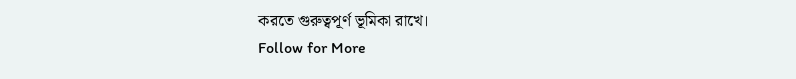করতে গুরুত্বপূর্ণ ভূমিকা রাখে।
Follow for More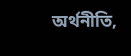অর্থনীতি,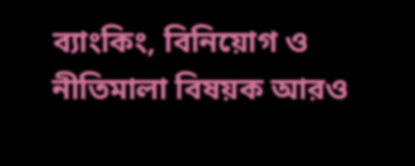ব্যাংকিং, বিনিয়োগ ও নীতিমালা বিষয়ক আরও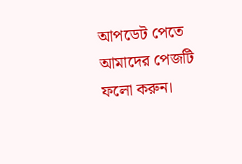আপডেট পেতে আমাদের পেজটি ফলো করুন।